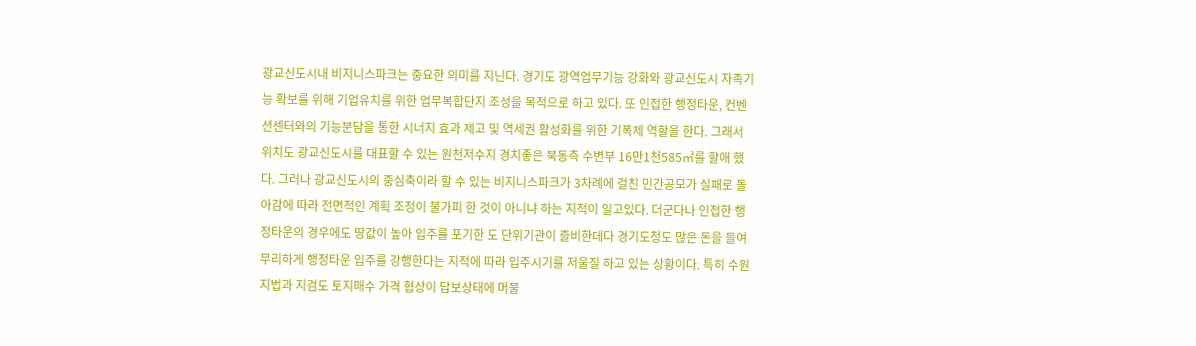광교신도시내 비지니스파크는 중요한 의미를 지닌다. 경기도 광역업무기능 강화와 광교신도시 자족기능 확보를 위해 기업유치를 위한 업무복합단지 조성을 목적으로 하고 있다. 또 인접한 행정타운, 컨벤션센터와의 기능분담을 통한 시너지 효과 제고 및 역세권 활성화를 위한 기폭제 역할을 한다. 그래서 위치도 광교신도시를 대표할 수 있는 원천저수지 경치좋은 북동측 수변부 16만1천585㎡를 할애 했다. 그러나 광교신도시의 중심축이라 할 수 있는 비지니스파크가 3차례에 걸친 민간공모가 실패로 돌아감에 따라 전면적인 계획 조정이 불가피 한 것이 아니냐 하는 지적이 일고있다. 더군다나 인접한 행정타운의 경우에도 땅값이 높아 입주를 포기한 도 단위기관이 즐비한데다 경기도청도 많은 돈을 들여 무리하게 행정타운 입주를 강행한다는 지적에 따라 입주시기를 저울질 하고 있는 상황이다. 특히 수원지법과 지검도 토지매수 가격 협상이 답보상태에 머물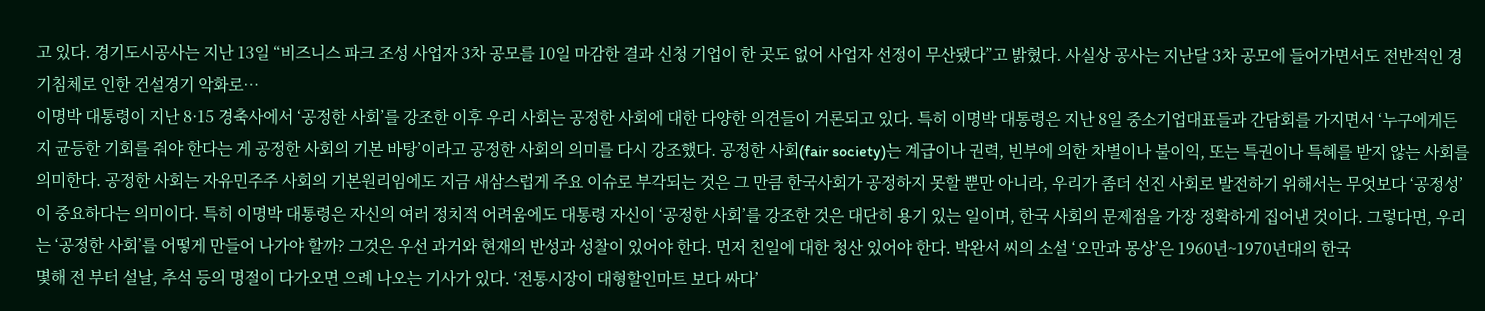고 있다. 경기도시공사는 지난 13일 “비즈니스 파크 조성 사업자 3차 공모를 10일 마감한 결과 신청 기업이 한 곳도 없어 사업자 선정이 무산됐다”고 밝혔다. 사실상 공사는 지난달 3차 공모에 들어가면서도 전반적인 경기침체로 인한 건설경기 악화로…
이명박 대통령이 지난 8·15 경축사에서 ‘공정한 사회’를 강조한 이후 우리 사회는 공정한 사회에 대한 다양한 의견들이 거론되고 있다. 특히 이명박 대통령은 지난 8일 중소기업대표들과 간담회를 가지면서 ‘누구에게든지 균등한 기회를 줘야 한다는 게 공정한 사회의 기본 바탕’이라고 공정한 사회의 의미를 다시 강조했다. 공정한 사회(fair society)는 계급이나 권력, 빈부에 의한 차별이나 불이익, 또는 특권이나 특혜를 받지 않는 사회를 의미한다. 공정한 사회는 자유민주주 사회의 기본원리임에도 지금 새삼스럽게 주요 이슈로 부각되는 것은 그 만큼 한국사회가 공정하지 못할 뿐만 아니라, 우리가 좀더 선진 사회로 발전하기 위해서는 무엇보다 ‘공정성’이 중요하다는 의미이다. 특히 이명박 대통령은 자신의 여러 정치적 어려움에도 대통령 자신이 ‘공정한 사회’를 강조한 것은 대단히 용기 있는 일이며, 한국 사회의 문제점을 가장 정확하게 집어낸 것이다. 그렇다면, 우리는 ‘공정한 사회’를 어떻게 만들어 나가야 할까? 그것은 우선 과거와 현재의 반성과 성찰이 있어야 한다. 먼저 친일에 대한 청산 있어야 한다. 박완서 씨의 소설 ‘오만과 몽상’은 1960년~1970년대의 한국
몇해 전 부터 설날, 추석 등의 명절이 다가오면 으례 나오는 기사가 있다. ‘전통시장이 대형할인마트 보다 싸다’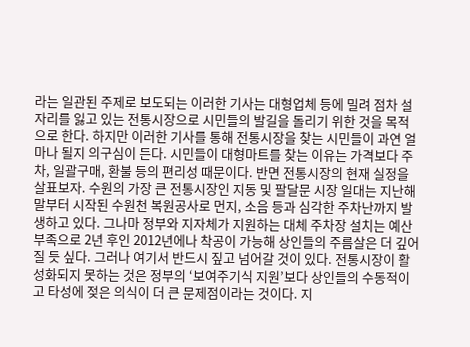라는 일관된 주제로 보도되는 이러한 기사는 대형업체 등에 밀려 점차 설 자리를 잃고 있는 전통시장으로 시민들의 발길을 돌리기 위한 것을 목적으로 한다. 하지만 이러한 기사를 통해 전통시장을 찾는 시민들이 과연 얼마나 될지 의구심이 든다. 시민들이 대형마트를 찾는 이유는 가격보다 주차, 일괄구매, 환불 등의 편리성 때문이다. 반면 전통시장의 현재 실정을 살표보자. 수원의 가장 큰 전통시장인 지동 및 팔달문 시장 일대는 지난해 말부터 시작된 수원천 복원공사로 먼지, 소음 등과 심각한 주차난까지 발생하고 있다. 그나마 정부와 지자체가 지원하는 대체 주차장 설치는 예산부족으로 2년 후인 2012년에나 착공이 가능해 상인들의 주름살은 더 깊어질 듯 싶다. 그러나 여기서 반드시 짚고 넘어갈 것이 있다. 전통시장이 활성화되지 못하는 것은 정부의 ‘보여주기식 지원’보다 상인들의 수동적이고 타성에 젖은 의식이 더 큰 문제점이라는 것이다. 지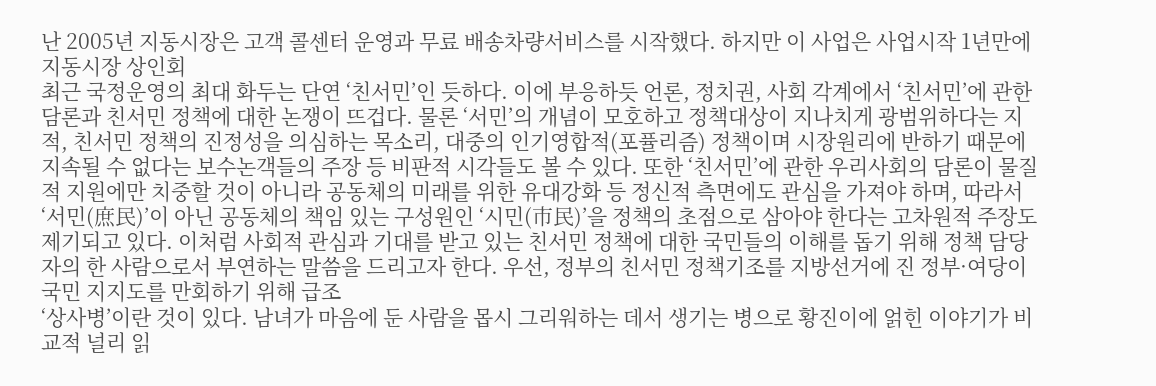난 2005년 지동시장은 고객 콜센터 운영과 무료 배송차량서비스를 시작했다. 하지만 이 사업은 사업시작 1년만에 지동시장 상인회
최근 국정운영의 최대 화두는 단연 ‘친서민’인 듯하다. 이에 부응하듯 언론, 정치권, 사회 각계에서 ‘친서민’에 관한 담론과 친서민 정책에 대한 논쟁이 뜨겁다. 물론 ‘서민’의 개념이 모호하고 정책대상이 지나치게 광범위하다는 지적, 친서민 정책의 진정성을 의심하는 목소리, 대중의 인기영합적(포퓰리즘) 정책이며 시장원리에 반하기 때문에 지속될 수 없다는 보수논객들의 주장 등 비판적 시각들도 볼 수 있다. 또한 ‘친서민’에 관한 우리사회의 담론이 물질적 지원에만 치중할 것이 아니라 공동체의 미래를 위한 유대강화 등 정신적 측면에도 관심을 가져야 하며, 따라서 ‘서민(庶民)’이 아닌 공동체의 책임 있는 구성원인 ‘시민(市民)’을 정책의 초점으로 삼아야 한다는 고차원적 주장도 제기되고 있다. 이처럼 사회적 관심과 기대를 받고 있는 친서민 정책에 대한 국민들의 이해를 돕기 위해 정책 담당자의 한 사람으로서 부연하는 말씀을 드리고자 한다. 우선, 정부의 친서민 정책기조를 지방선거에 진 정부·여당이 국민 지지도를 만회하기 위해 급조
‘상사병’이란 것이 있다. 남녀가 마음에 둔 사람을 몹시 그리워하는 데서 생기는 병으로 황진이에 얽힌 이야기가 비교적 널리 읽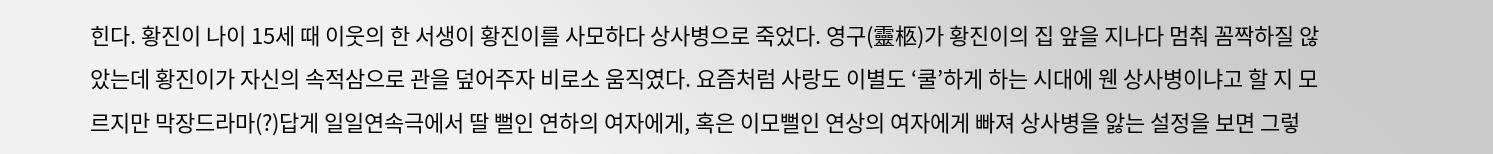힌다. 황진이 나이 15세 때 이웃의 한 서생이 황진이를 사모하다 상사병으로 죽었다. 영구(靈柩)가 황진이의 집 앞을 지나다 멈춰 꼼짝하질 않았는데 황진이가 자신의 속적삼으로 관을 덮어주자 비로소 움직였다. 요즘처럼 사랑도 이별도 ‘쿨’하게 하는 시대에 웬 상사병이냐고 할 지 모르지만 막장드라마(?)답게 일일연속극에서 딸 뻘인 연하의 여자에게, 혹은 이모뻘인 연상의 여자에게 빠져 상사병을 앓는 설정을 보면 그렇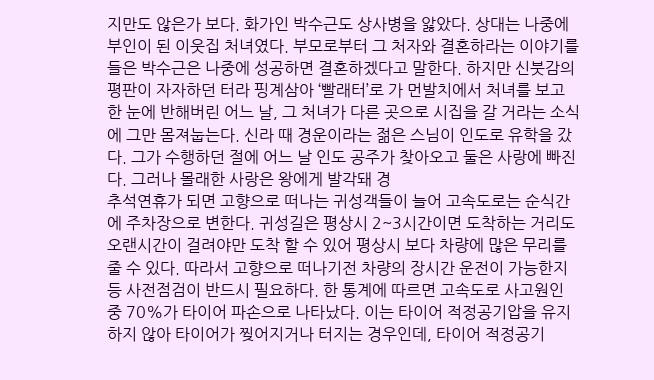지만도 않은가 보다. 화가인 박수근도 상사병을 앓았다. 상대는 나중에 부인이 된 이웃집 처녀였다. 부모로부터 그 처자와 결혼하라는 이야기를 들은 박수근은 나중에 성공하면 결혼하겠다고 말한다. 하지만 신붓감의 평판이 자자하던 터라 핑계삼아 ‘빨래터’로 가 먼발치에서 처녀를 보고 한 눈에 반해버린 어느 날, 그 처녀가 다른 곳으로 시집을 갈 거라는 소식에 그만 몸져눕는다. 신라 때 경운이라는 젊은 스님이 인도로 유학을 갔다. 그가 수행하던 절에 어느 날 인도 공주가 찾아오고 둘은 사랑에 빠진다. 그러나 몰래한 사랑은 왕에게 발각돼 경
추석연휴가 되면 고향으로 떠나는 귀성객들이 늘어 고속도로는 순식간에 주차장으로 변한다. 귀성길은 평상시 2~3시간이면 도착하는 거리도 오랜시간이 걸려야만 도착 할 수 있어 평상시 보다 차량에 많은 무리를 줄 수 있다. 따라서 고향으로 떠나기전 차량의 장시간 운전이 가능한지 등 사전점검이 반드시 필요하다. 한 통계에 따르면 고속도로 사고원인 중 70%가 타이어 파손으로 나타났다. 이는 타이어 적정공기압을 유지하지 않아 타이어가 찢어지거나 터지는 경우인데, 타이어 적정공기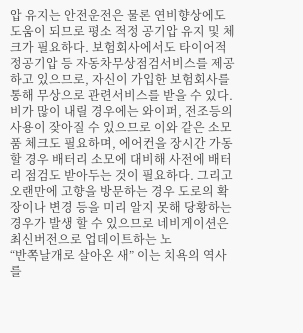압 유지는 안전운전은 물론 연비향상에도 도움이 되므로 평소 적정 공기압 유지 및 체크가 필요하다. 보험회사에서도 타이어적정공기압 등 자동차무상점검서비스를 제공하고 있으므로, 자신이 가입한 보험회사를 통해 무상으로 관련서비스를 받을 수 있다. 비가 많이 내릴 경우에는 와이퍼, 전조등의 사용이 잦아질 수 있으므로 이와 같은 소모품 체크도 필요하며, 에어컨을 장시간 가동할 경우 배터리 소모에 대비해 사전에 배터리 점검도 받아두는 것이 필요하다. 그리고 오랜만에 고향을 방문하는 경우 도로의 확장이나 변경 등을 미리 알지 못해 당황하는 경우가 발생 할 수 있으므로 네비게이션은 최신버전으로 업데이트하는 노
“반쪽날개로 살아온 새” 이는 치욕의 역사를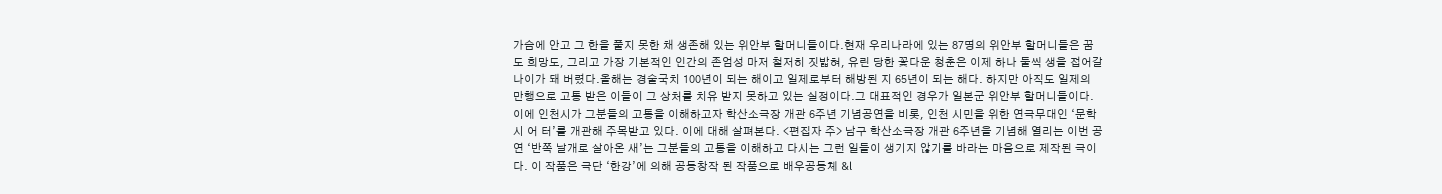가슴에 안고 그 한을 풀지 못한 채 생존해 있는 위안부 할머니들이다.현재 우리나라에 있는 87명의 위안부 할머니들은 꿈도 희망도, 그리고 가장 기본적인 인간의 존엄성 마저 철저히 짓밟혀, 유린 당한 꽃다운 청춘은 이제 하나 둘씩 생을 접어갈 나이가 돼 버렸다.올해는 경술국치 100년이 되는 해이고 일제로부터 해방된 지 65년이 되는 해다. 하지만 아직도 일제의 만행으로 고통 받은 이들이 그 상처를 치유 받지 못하고 있는 실정이다.그 대표적인 경우가 일본군 위안부 할머니들이다.이에 인천시가 그분들의 고통을 이해하고자 학산소극장 개관 6주년 기념공연을 비롯, 인천 시민을 위한 연극무대인 ‘문학 시 어 터’를 개관해 주목받고 있다. 이에 대해 살펴본다. <편집자 주> 남구 학산소극장 개관 6주년을 기념해 열리는 이번 공연 ‘반쪽 날개로 살아온 새’는 그분들의 고통을 이해하고 다시는 그런 일들이 생기지 않기를 바라는 마음으로 제작된 극이다. 이 작품은 극단 ‘한강’에 의해 공동창작 된 작품으로 배우공동체 &l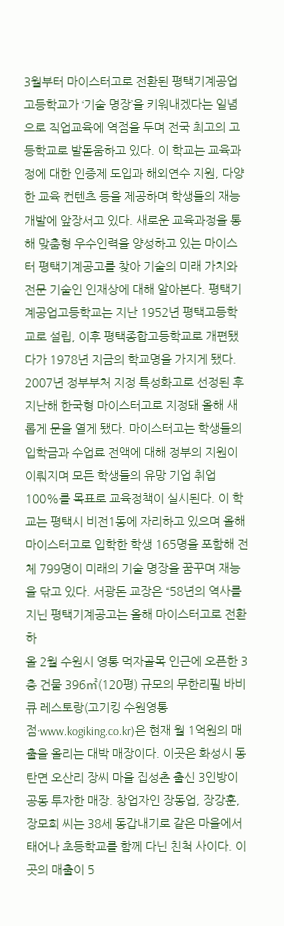3월부터 마이스터고로 전환된 평택기계공업고등학교가 ‘기술 명장’을 키워내겠다는 일념으로 직업교육에 역점을 두며 전국 최고의 고등학교로 발돋움하고 있다. 이 학교는 교육과정에 대한 인증제 도입과 해외연수 지원, 다양한 교육 컨텐츠 등을 제공하며 학생들의 재능 개발에 앞장서고 있다. 새로운 교육과정을 통해 맞춤형 우수인력을 양성하고 있는 마이스터 평택기계공고를 찾아 기술의 미래 가치와 전문 기술인 인재상에 대해 알아본다. 평택기계공업고등학교는 지난 1952년 평택고등학교로 설립, 이후 평택종합고등학교로 개편됐다가 1978년 지금의 학교명을 가지게 됐다. 2007년 정부부처 지정 특성화고로 선정된 후 지난해 한국형 마이스터고로 지정돼 올해 새롭게 문을 열게 됐다. 마이스터고는 학생들의 입학금과 수업료 전액에 대해 정부의 지원이 이뤄지며 모든 학생들의 유망 기업 취업 100%를 목표로 교육정책이 실시된다. 이 학교는 평택시 비전1동에 자리하고 있으며 올해 마이스터고로 입학한 학생 165명을 포함해 전체 799명이 미래의 기술 명장을 꿈꾸며 재능을 닦고 있다. 서광돈 교장은 “58년의 역사를 지닌 평택기계공고는 올해 마이스터고로 전환하
올 2월 수원시 영통 먹자골목 인근에 오픈한 3층 건물 396㎡(120평) 규모의 무한리필 바비큐 레스토랑(고기킹 수원영통점·www.kogiking.co.kr)은 현재 월 1억원의 매출을 올리는 대박 매장이다. 이곳은 화성시 동탄면 오산리 장씨 마을 집성촌 출신 3인방이 공동 투자한 매장. 창업자인 장동업, 장강훈, 장모희 씨는 38세 동갑내기로 같은 마을에서 태어나 초등학교를 함께 다닌 친척 사이다. 이곳의 매출이 5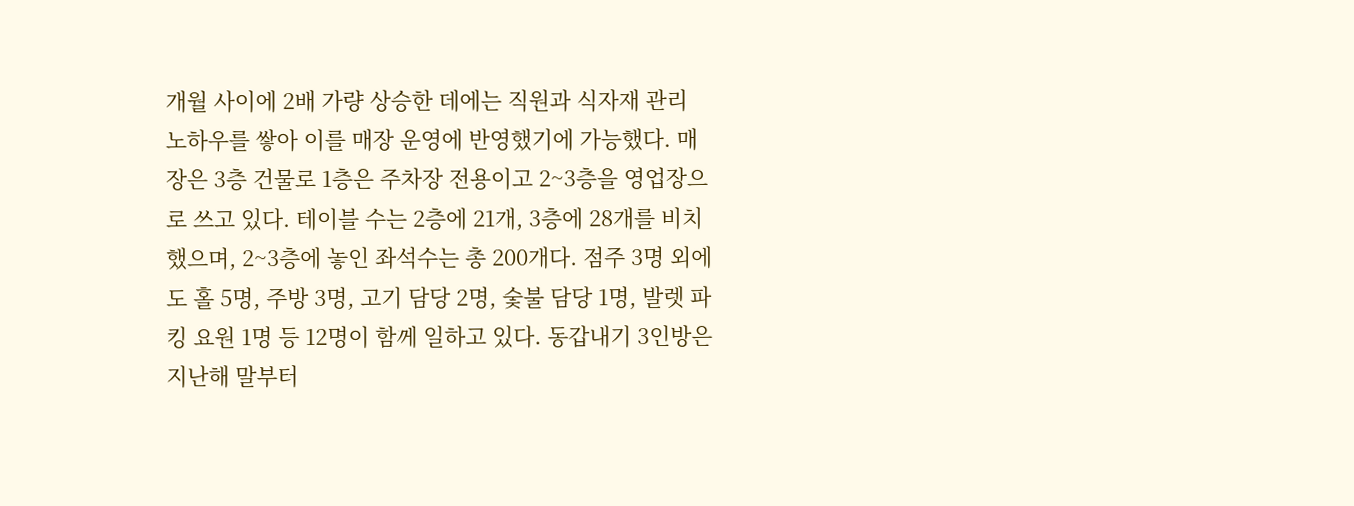개월 사이에 2배 가량 상승한 데에는 직원과 식자재 관리 노하우를 쌓아 이를 매장 운영에 반영했기에 가능했다. 매장은 3층 건물로 1층은 주차장 전용이고 2~3층을 영업장으로 쓰고 있다. 테이블 수는 2층에 21개, 3층에 28개를 비치했으며, 2~3층에 놓인 좌석수는 총 200개다. 점주 3명 외에도 홀 5명, 주방 3명, 고기 담당 2명, 숯불 담당 1명, 발렛 파킹 요원 1명 등 12명이 함께 일하고 있다. 동갑내기 3인방은 지난해 말부터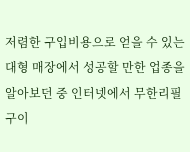저렴한 구입비용으로 얻을 수 있는 대형 매장에서 성공할 만한 업종을 알아보던 중 인터넷에서 무한리필 구이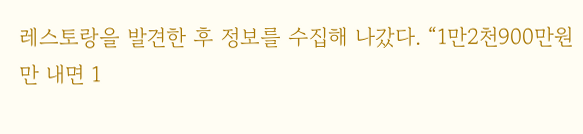레스토랑을 발견한 후 정보를 수집해 나갔다. “1만2천900만원만 내면 1